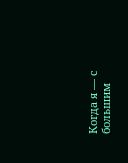Когда я — с большим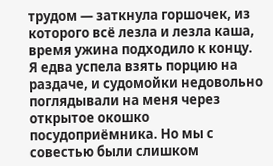трудом — заткнула горшочек, из которого всё лезла и лезла каша, время ужина подходило к концу. Я едва успела взять порцию на раздаче, и судомойки недовольно поглядывали на меня через открытое окошко посудоприёмника. Но мы с совестью были слишком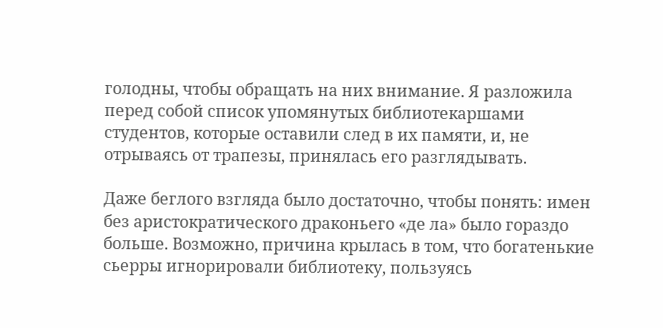голодны, чтобы обращать на них внимание. Я разложила перед собой список упомянутых библиотекаршами студентов, которые оставили след в их памяти, и, не отрываясь от трапезы, принялась его разглядывать.

Даже беглого взгляда было достаточно, чтобы понять: имен без аристократического драконьего «де ла» было гораздо больше. Возможно, причина крылась в том, что богатенькие сьерры игнорировали библиотеку, пользуясь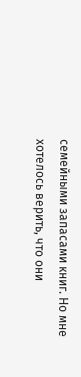семейными запасами книг. Но мне хотелось верить, что они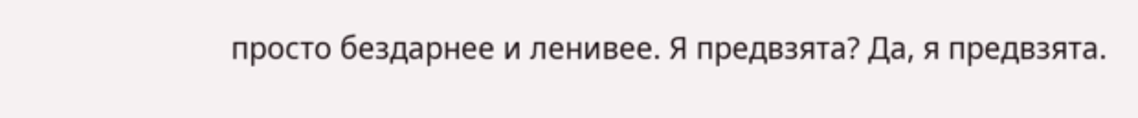просто бездарнее и ленивее. Я предвзята? Да, я предвзята.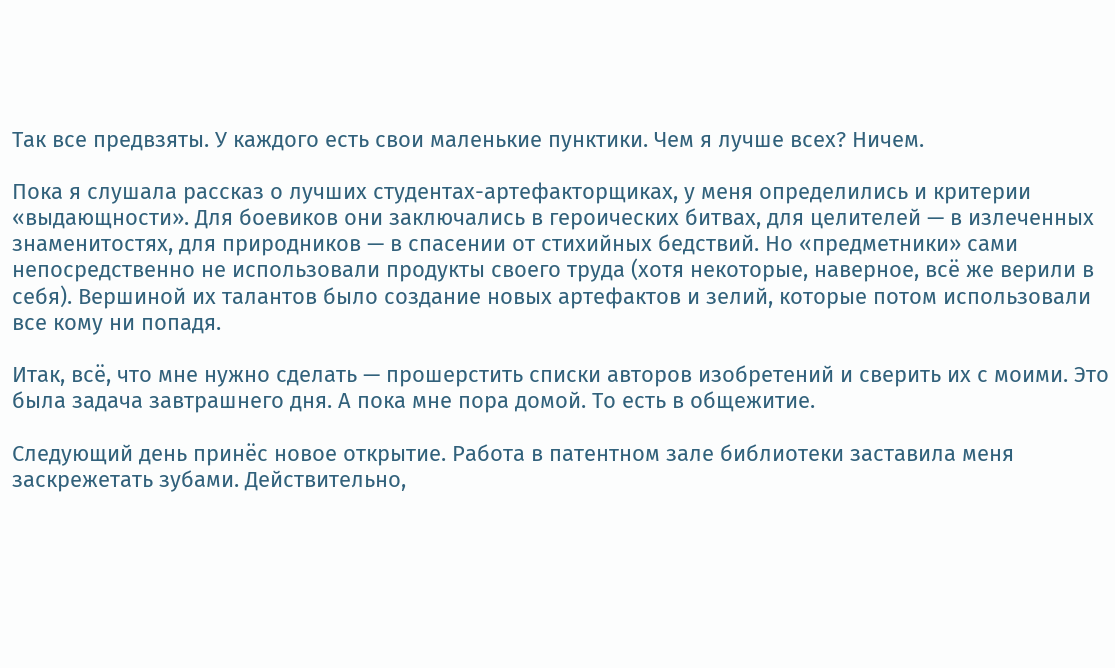Так все предвзяты. У каждого есть свои маленькие пунктики. Чем я лучше всех? Ничем.

Пока я слушала рассказ о лучших студентах-артефакторщиках, у меня определились и критерии «выдающности». Для боевиков они заключались в героических битвах, для целителей — в излеченных знаменитостях, для природников — в спасении от стихийных бедствий. Но «предметники» сами непосредственно не использовали продукты своего труда (хотя некоторые, наверное, всё же верили в себя). Вершиной их талантов было создание новых артефактов и зелий, которые потом использовали все кому ни попадя.

Итак, всё, что мне нужно сделать — прошерстить списки авторов изобретений и сверить их с моими. Это была задача завтрашнего дня. А пока мне пора домой. То есть в общежитие.

Следующий день принёс новое открытие. Работа в патентном зале библиотеки заставила меня заскрежетать зубами. Действительно,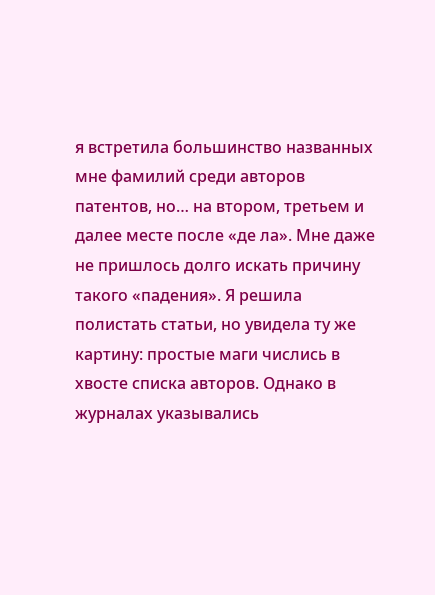я встретила большинство названных мне фамилий среди авторов патентов, но… на втором, третьем и далее месте после «де ла». Мне даже не пришлось долго искать причину такого «падения». Я решила полистать статьи, но увидела ту же картину: простые маги числись в хвосте списка авторов. Однако в журналах указывались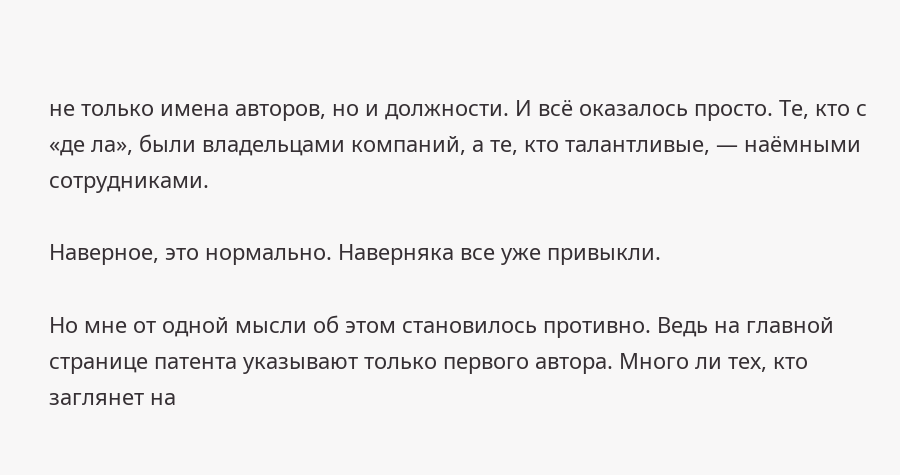не только имена авторов, но и должности. И всё оказалось просто. Те, кто с «де ла», были владельцами компаний, а те, кто талантливые, — наёмными сотрудниками.

Наверное, это нормально. Наверняка все уже привыкли.

Но мне от одной мысли об этом становилось противно. Ведь на главной странице патента указывают только первого автора. Много ли тех, кто заглянет на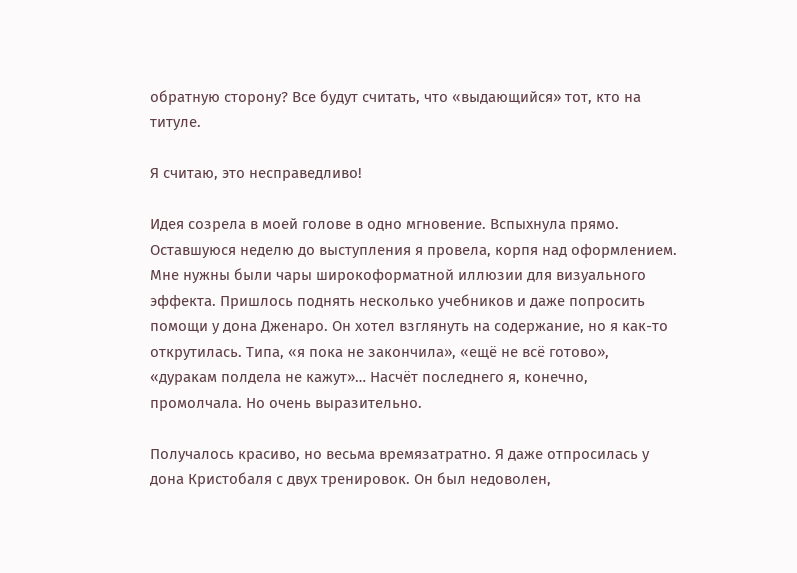обратную сторону? Все будут считать, что «выдающийся» тот, кто на титуле.

Я считаю, это несправедливо!

Идея созрела в моей голове в одно мгновение. Вспыхнула прямо. Оставшуюся неделю до выступления я провела, корпя над оформлением. Мне нужны были чары широкоформатной иллюзии для визуального эффекта. Пришлось поднять несколько учебников и даже попросить помощи у дона Дженаро. Он хотел взглянуть на содержание, но я как-то открутилась. Типа, «я пока не закончила», «ещё не всё готово», «дуракам полдела не кажут»… Насчёт последнего я, конечно, промолчала. Но очень выразительно.

Получалось красиво, но весьма времязатратно. Я даже отпросилась у дона Кристобаля с двух тренировок. Он был недоволен,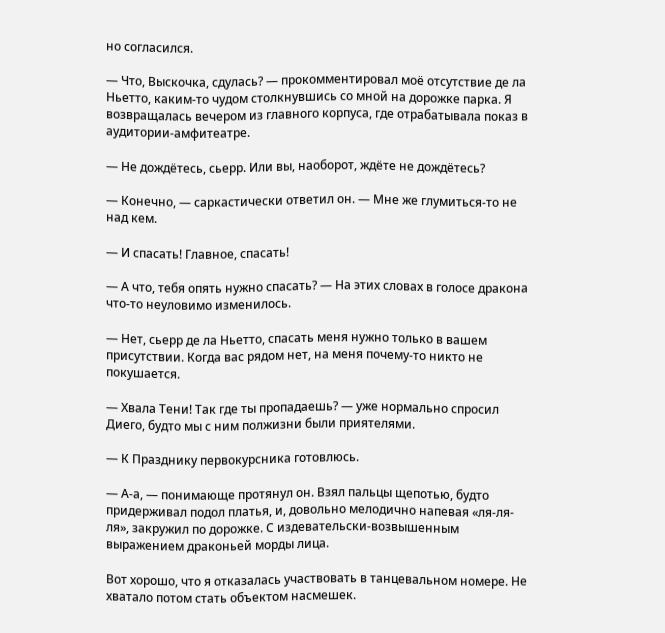но согласился.

— Что, Выскочка, сдулась? — прокомментировал моё отсутствие де ла Ньетто, каким-то чудом столкнувшись со мной на дорожке парка. Я возвращалась вечером из главного корпуса, где отрабатывала показ в аудитории-амфитеатре.

— Не дождётесь, сьерр. Или вы, наоборот, ждёте не дождётесь?

— Конечно, — саркастически ответил он. — Мне же глумиться-то не над кем.

— И спасать! Главное, спасать!

— А что, тебя опять нужно спасать? — На этих словах в голосе дракона что-то неуловимо изменилось.

— Нет, сьерр де ла Ньетто, спасать меня нужно только в вашем присутствии. Когда вас рядом нет, на меня почему-то никто не покушается.

— Хвала Тени! Так где ты пропадаешь? — уже нормально спросил Диего, будто мы с ним полжизни были приятелями.

— К Празднику первокурсника готовлюсь.

— А-а, — понимающе протянул он. Взял пальцы щепотью, будто придерживал подол платья, и, довольно мелодично напевая «ля-ля-ля», закружил по дорожке. С издевательски-возвышенным выражением драконьей морды лица.

Вот хорошо, что я отказалась участвовать в танцевальном номере. Не хватало потом стать объектом насмешек.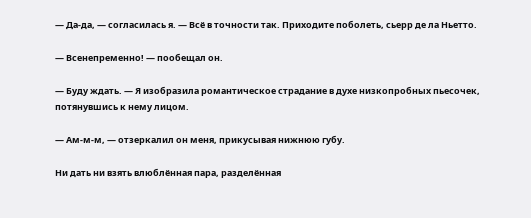— Да-да, — согласилась я. — Всё в точности так. Приходите поболеть, сьерр де ла Ньетто.

— Всенепременно! — пообещал он.

— Буду ждать. — Я изобразила романтическое страдание в духе низкопробных пьесочек, потянувшись к нему лицом.

— Ам-м-м, — отзеркалил он меня, прикусывая нижнюю губу.

Ни дать ни взять влюблённая пара, разделённая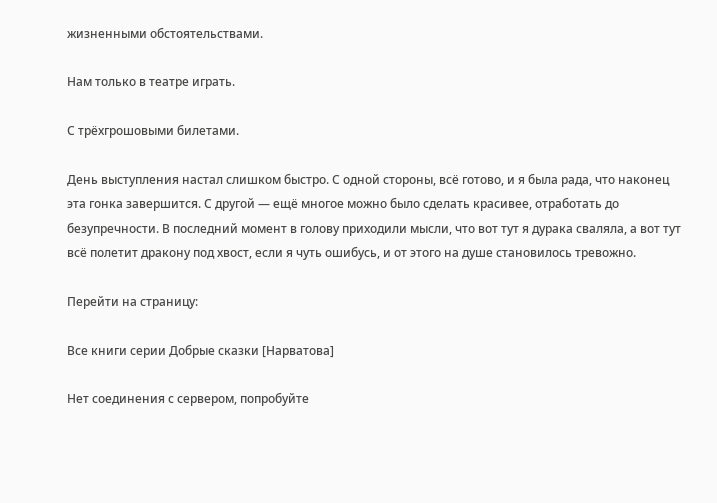жизненными обстоятельствами.

Нам только в театре играть.

С трёхгрошовыми билетами.

День выступления настал слишком быстро. С одной стороны, всё готово, и я была рада, что наконец эта гонка завершится. С другой — ещё многое можно было сделать красивее, отработать до безупречности. В последний момент в голову приходили мысли, что вот тут я дурака сваляла, а вот тут всё полетит дракону под хвост, если я чуть ошибусь, и от этого на душе становилось тревожно.

Перейти на страницу:

Все книги серии Добрые сказки [Нарватова]

Нет соединения с сервером, попробуйте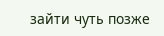зайти чуть позже